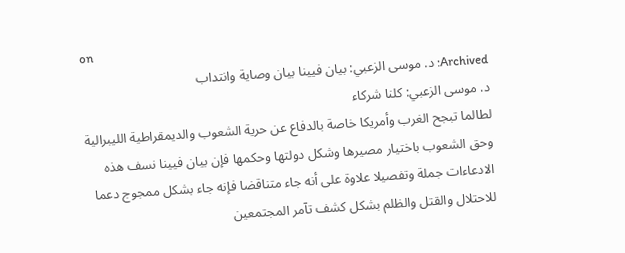on
Archived: د. موسى الزعبي: بيان فيينا بيان وصاية وانتداب
د. موسى الزعبي: كلنا شركاء
لطالما تبجح الغرب وأمريكا خاصة بالدفاع عن حرية الشعوب والديمقراطية الليبرالية وحق الشعوب باختيار مصيرها وشكل دولتها وحكمها فإن بيان فيينا نسف هذه الادعاءات جملة وتفصيلا علاوة على أنه جاء متناقضا فإنه جاء بشكل ممجوج دعما للاحتلال والقتل والظلم بشكل كشف تآمر المجتمعين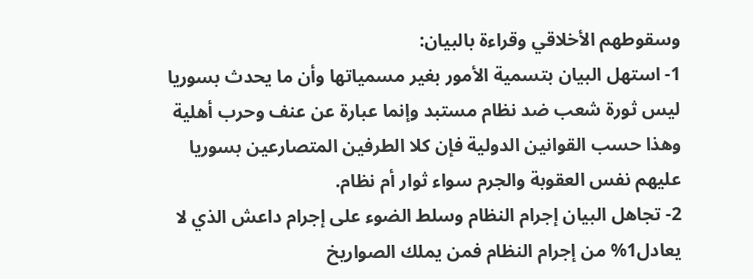وسقوطهم الأخلاقي وقراءة بالبيان:
1- استهل البيان بتسمية الأمور بغير مسمياتها وأن ما يحدث بسوريا ليس ثورة شعب ضد نظام مستبد وإنما عبارة عن عنف وحرب أهلية وهذا حسب القوانين الدولية فإن كلا الطرفين المتصارعين بسوريا عليهم نفس العقوبة والجرم سواء ثوار أم نظام.
2- تجاهل البيان إجرام النظام وسلط الضوء على إجرام داعش الذي لا يعادل1% من إجرام النظام فمن يملك الصواريخ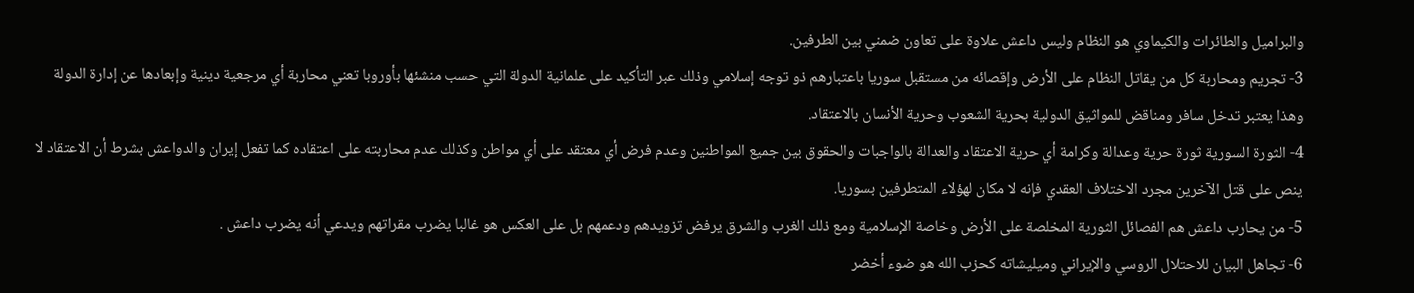والبراميل والطائرات والكيماوي هو النظام وليس داعش علاوة على تعاون ضمني بين الطرفين.
3- تجريم ومحاربة كل من يقاتل النظام على الأرض وإقصائه من مستقبل سوريا باعتبارهم ذو توجه إسلامي وذلك عبر التأكيد على علمانية الدولة التي حسب منشئها بأوروبا تعني محاربة أي مرجعية دينية وإبعادها عن إدارة الدولة وهذا يعتبر تدخل سافر ومناقض للمواثيق الدولية بحرية الشعوب وحرية الأنسان بالاعتقاد.
4- الثورة السورية ثورة حرية وعدالة وكرامة أي حرية الاعتقاد والعدالة بالواجبات والحقوق بين جميع المواطنين وعدم فرض أي معتقد على أي مواطن وكذلك عدم محاربته على اعتقاده كما تفعل إيران والدواعش بشرط أن الاعتقاد لا ينص على قتل الآخرين مجرد الاختلاف العقدي فإنه لا مكان لهؤلاء المتطرفين بسوريا.
5- من يحارب داعش هم الفصائل الثورية المخلصة على الأرض وخاصة الإسلامية ومع ذلك الغرب والشرق يرفض تزويدهم ودعمهم بل على العكس هو غالبا يضرب مقراتهم ويدعي أنه يضرب داعش .
6- تجاهل البيان للاحتلال الروسي والإيراني وميليشاته كحزب الله هو ضوء أخضر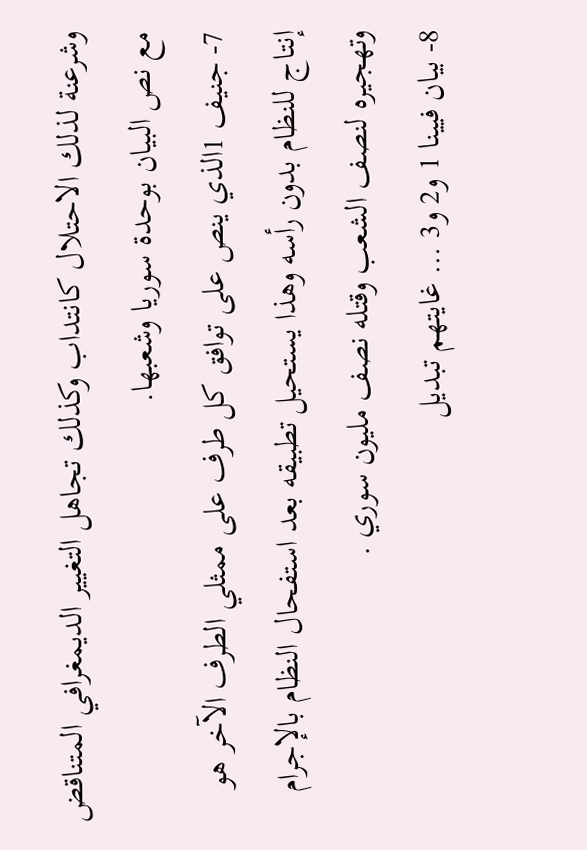وشرعنة لذلك الاحتلال كانتداب وكذلك تجاهل التغيير الديمغرافي المتناقض مع نص البيان بوحدة سوريا وشعبها.
7- جنيف 1الذي ينص على توافق كل طرف على ممثلي الطرف الآخر هو إنتاج للنظام بدون رأسه وهذا يستحيل تطبيقه بعد استفحال النظام بالإجرام وتهجيره لنصف الشعب وقتله نصف مليون سوري .
8- بيان فيينا 1 و2 و3 … غايتهم تبديل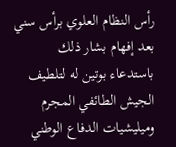رأس النظام العلوي برأس سني بعد إفهام بشار ذلك باستدعاء بوتين له لتلطيف الجيش الطائفي المجرم وميليشيات الدفاع الوطني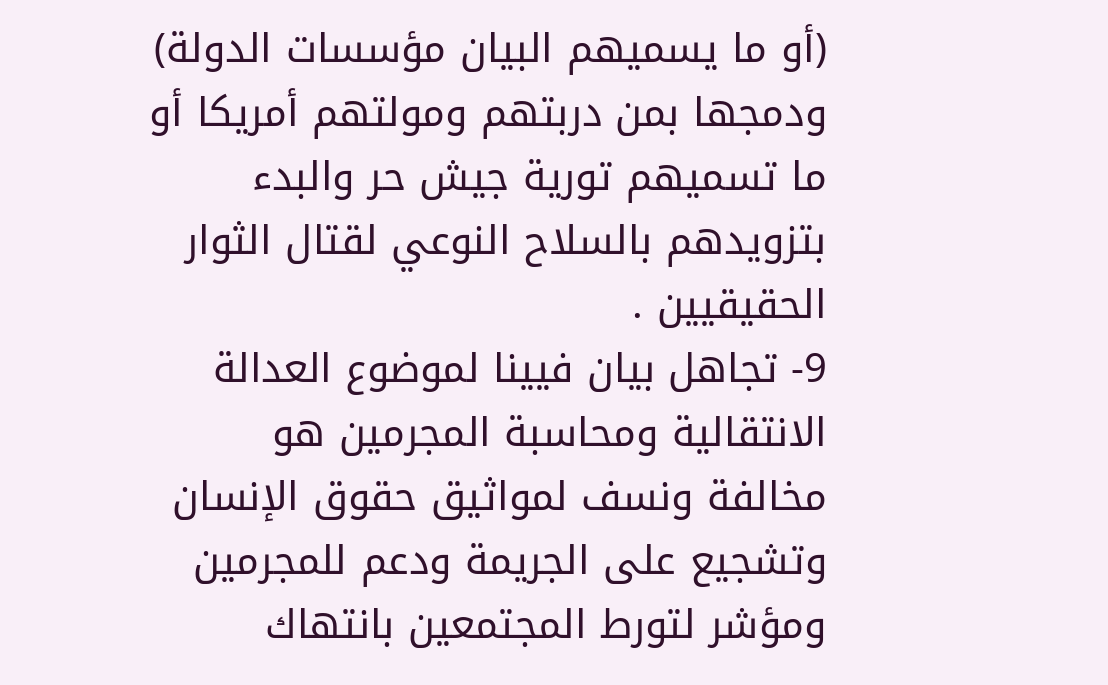(أو ما يسميهم البيان مؤسسات الدولة) ودمجها بمن دربتهم ومولتهم أمريكا أو ما تسميهم تورية جيش حر والبدء بتزويدهم بالسلاح النوعي لقتال الثوار الحقيقيين .
9- تجاهل بيان فيينا لموضوع العدالة الانتقالية ومحاسبة المجرمين هو مخالفة ونسف لمواثيق حقوق الإنسان وتشجيع على الجريمة ودعم للمجرمين ومؤشر لتورط المجتمعين بانتهاك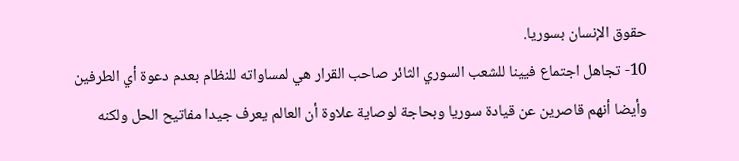حقوق الإنسان بسوريا.
10- تجاهل اجتماع فيينا للشعب السوري الثائر صاحب القرار هي لمساواته للنظام بعدم دعوة أي الطرفين وأيضا أنهم قاصرين عن قيادة سوريا وبحاجة لوصاية علاوة أن العالم يعرف جيدا مفاتيح الحل ولكنه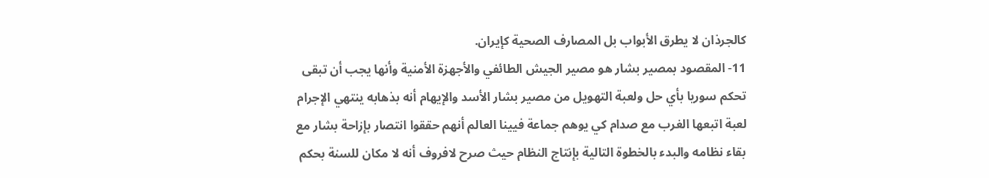كالجرذان لا يطرق الأبواب بل المصارف الصحية كإيران.
11- المقصود بمصير بشار هو مصير الجيش الطائفي والأجهزة الأمنية وأنها يجب أن تبقى تحكم سوريا بأي حل ولعبة التهويل من مصير بشار الأسد والإيهام أنه بذهابه ينتهي الإجرام لعبة اتبعها الغرب مع صدام كي يوهم جماعة فيينا العالم أنهم حققوا انتصار بإزاحة بشار مع بقاء نظامه والبدء بالخطوة التالية بإنتاج النظام حيث صرح لافروف أنه لا مكان للسنة بحكم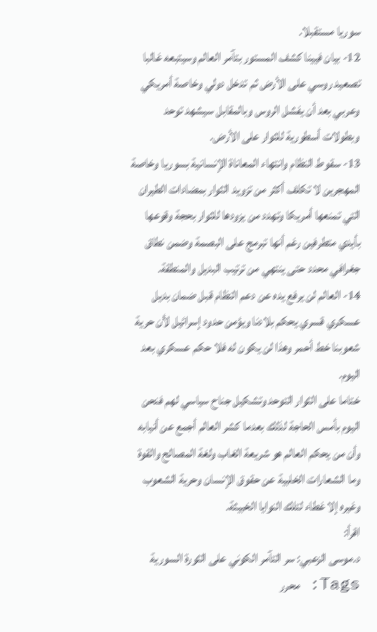سوريا مستقبلا.
12- بيان فيينا كشف المستور بتآمر العالم وسيتبعه غالبا تصعيد روسي على الأرض ثم تدخل دولي وخاصة أمريكي وعربي بعد أن يفشل الروس وبالمقابل سيشهد توحد وبطولات أسطورية للثوار على الأرض.
13- سقوط النظام وانتهاء المعاناة الإنسانية بسوريا وخاصة المهجرين لا تكلف أكثر من تزويد الثوار بمضادات الطيران التي تمنعها أمريكا وتهدد من يزودها للثوار بحجة وقوعها بأيدي متطرفين رغم أنها تبرمج على البصمة وضمن نطاق جغرافي محدد حتى ينتهي من ترتيب البديل والمنطقة.
14- العالم لن يرفع يده عن دعم النظام قبل ضمان بديل عسكري قسري يحكم بلادنا ويؤمن حدود إسرائيل لأن حرية شعوبنا خط أحمر وهذا لن يكون له فلا حكم عسكري بعد اليوم.
ختاما على الثوار التوحد وتشكيل جناح سياسي لهم فنحن اليوم بأمس الحاجة لذلك بعدما كشر العالم أجمع عن أنيابه وأن من يحكم العالم هو شريعة الغاب ولغة المصالح والقوة وما الشعارات الخلبية عن حقوق الإنسان وحرية الشعوب وغيره إلا غطاء لتلك النوايا الخبيثة.
اقرأ:
د.موسى الزعبي: سر التآمر الكوني على الثورة السورية
Tags: محرر